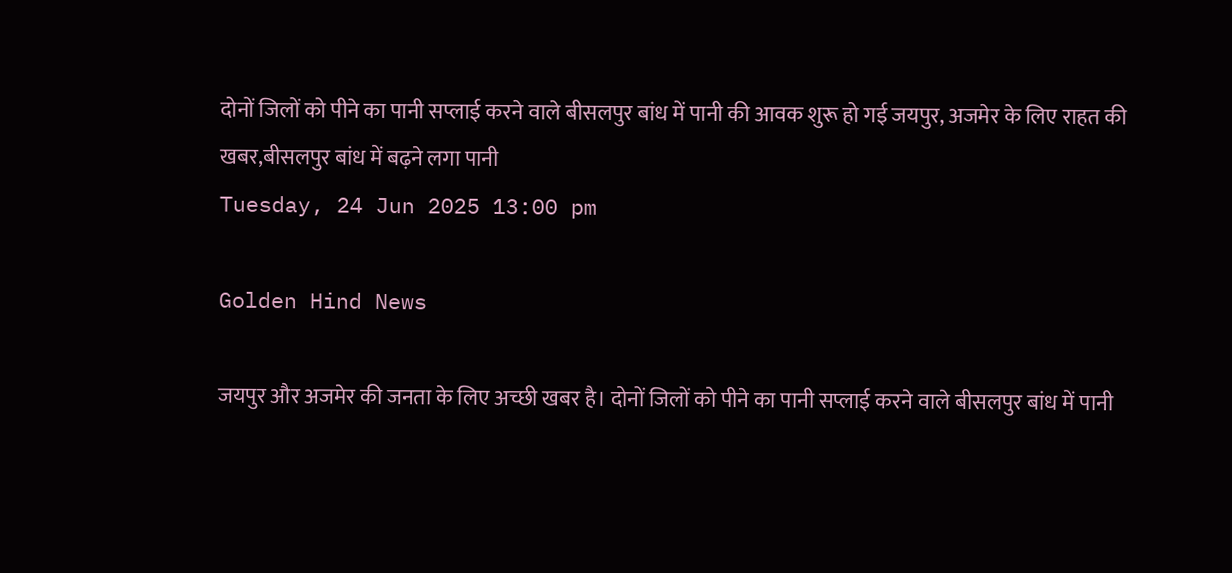दोनों जिलों को पीने का पानी सप्लाई करने वाले बीसलपुर बांध में पानी की आवक शुरू हो गई जयपुर, अजमेर के लिए राहत की खबर,बीसलपुर बांध में बढ़ने लगा पानी
Tuesday, 24 Jun 2025 13:00 pm

Golden Hind News

जयपुर और अजमेर की जनता के लिए अच्छी खबर है। दोनों जिलों को पीने का पानी सप्लाई करने वाले बीसलपुर बांध में पानी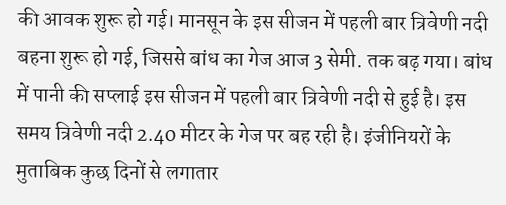की आवक शुरू हो गई। मानसून के इस सीजन में पहली बार त्रिवेणी नदी बहना शुरू हो गई, जिससे बांध का गेज आज 3 सेमी. तक बढ़ गया। बांध में पानी की सप्लाई इस सीजन में पहली बार त्रिवेणी नदी से हुई है। इस समय त्रिवेणी नदी 2.40 मीटर के गेज पर बह रही है। इंजीनियरों के मुताबिक कुछ दिनों से लगातार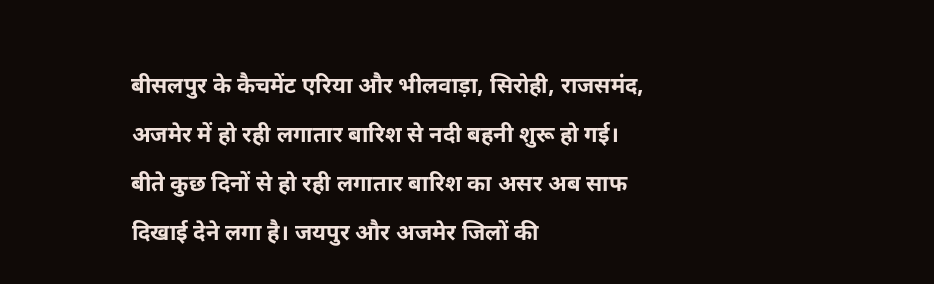बीसलपुर के कैचमेंट एरिया और भीलवाड़ा, सिरोही, राजसमंद, अजमेर में हो रही लगातार बारिश से नदी बहनी शुरू हो गई।  बीते कुछ दिनों से हो रही लगातार बारिश का असर अब साफ दिखाई देने लगा है। जयपुर और अजमेर जिलों की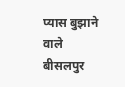प्यास बुझाने वाले बीसलपुर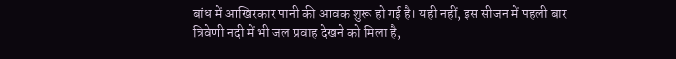बांध में आखिरकार पानी की आवक शुरू हो गई है। यही नहीं, इस सीजन में पहली बार त्रिवेणी नदी में भी जल प्रवाह देखने को मिला है,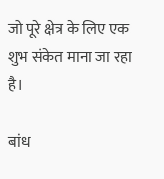जो पूरे क्षेत्र के लिए एक शुभ संकेत माना जा रहा है।

बांध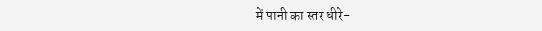में पानी का स्तर धीरे-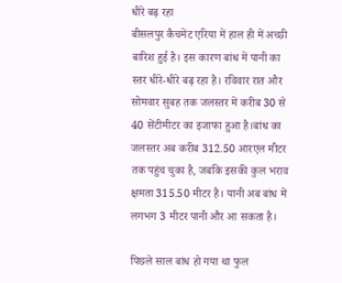धीरे बढ़ रहा
बीसलपुर कैचमेंट एरिया में हाल ही में अच्छी बारिश हुई है। इस कारण बांध में पानी का स्तर धीरे-धीरे बढ़ रहा है। रविवार रात और सोमवार सुबह तक जलस्तर में करीब 30 से 40 सेंटीमीटर का इजाफा हुआ है।बांध का जलस्तर अब करीब 312.50 आरएल मीटर तक पहुंच चुका है, जबकि इसकी कुल भराव क्षमता 315.50 मीटर है। यानी अब बांध में लगभग 3 मीटर पानी और आ सकता है।

पिछले साल बांध हो गया था फुल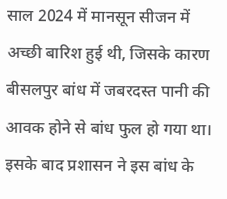साल 2024 में मानसून सीजन में अच्छी बारिश हुई थी, जिसके कारण बीसलपुर बांध में जबरदस्त पानी की आवक होने से बांध फुल हो गया था। इसके बाद प्रशासन ने इस बांध के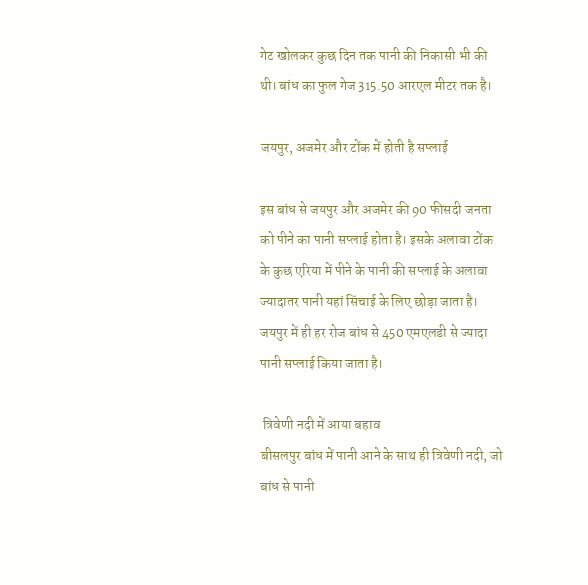गेट खोलकर कुछ दिन तक पानी की निकासी भी की थी। बांध का फुल गेज 315.50 आरएल मीटर तक है।

जयपुर, अजमेर और टोंक में होती है सप्लाई

इस बांध से जयपुर और अजमेर की 90 फीसदी जनता को पीने का पानी सप्लाई होता है। इसके अलावा टोंक के कुछ एरिया में पीने के पानी की सप्लाई के अलावा ज्यादातर पानी यहां सिंचाई के लिए छोड़ा जाता है। जयपुर में ही हर रोज बांध से 450 एमएलडी से ज्यादा पानी सप्लाई किया जाता है।

 त्रिवेणी नदी में आया बहाव
बीसलपुर बांध में पानी आने के साथ ही त्रिवेणी नदी, जो बांध से पानी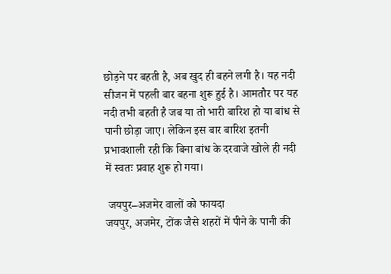छोड़ने पर बहती है, अब खुद ही बहने लगी है। यह नदी सीजन में पहली बार बहना शुरू हुई है। आमतौर पर यह नदी तभी बहती है जब या तो भारी बारिश हो या बांध से पानी छोड़ा जाए। लेकिन इस बार बारिश इतनी प्रभावशाली रही कि बिना बांध के दरवाजे खोले ही नदी में स्वतः प्रवाह शुरू हो गया।

 जयपुर–अजमेर वालों को फायदा
जयपुर, अजमेर, टोंक जैसे शहरों में पीने के पानी की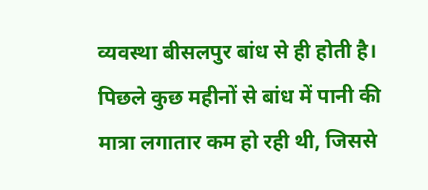व्यवस्था बीसलपुर बांध से ही होती है। पिछले कुछ महीनों से बांध में पानी की मात्रा लगातार कम हो रही थी, जिससे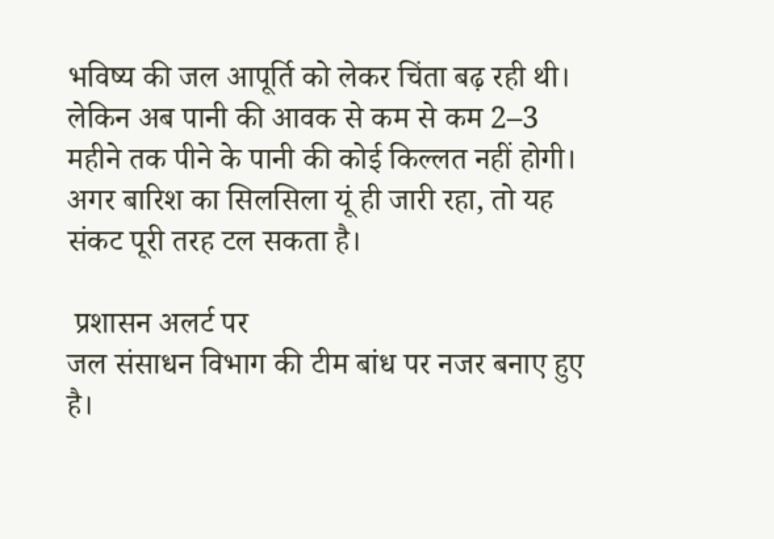भविष्य की जल आपूर्ति को लेकर चिंता बढ़ रही थी। लेकिन अब पानी की आवक से कम से कम 2–3 महीने तक पीने के पानी की कोई किल्लत नहीं होगी। अगर बारिश का सिलसिला यूं ही जारी रहा, तो यह संकट पूरी तरह टल सकता है।

 प्रशासन अलर्ट पर
जल संसाधन विभाग की टीम बांध पर नजर बनाए हुए है।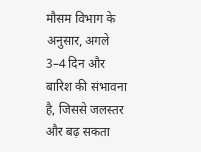मौसम विभाग के अनुसार, अगले 3–4 दिन और बारिश की संभावना है, जिससे जलस्तर और बढ़ सकता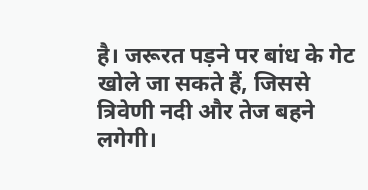है। जरूरत पड़ने पर बांध के गेट खोले जा सकते हैं, जिससे त्रिवेणी नदी और तेज बहने लगेगी।